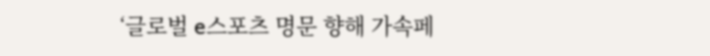‘글로벌 e스포츠 명문 향해 가속페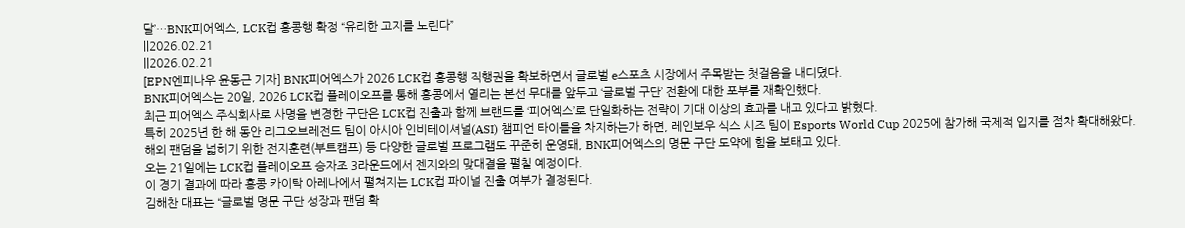달’…BNK피어엑스, LCK컵 홍콩행 확정 “유리한 고지를 노린다”
||2026.02.21
||2026.02.21
[EPN엔피나우 윤동근 기자] BNK피어엑스가 2026 LCK컵 홍콩행 직행권을 확보하면서 글로벌 e스포츠 시장에서 주목받는 첫걸음을 내디뎠다.
BNK피어엑스는 20일, 2026 LCK컵 플레이오프를 통해 홍콩에서 열리는 본선 무대를 앞두고 ‘글로벌 구단’ 전환에 대한 포부를 재확인했다.
최근 피어엑스 주식회사로 사명을 변경한 구단은 LCK컵 진출과 함께 브랜드를 ‘피어엑스’로 단일화하는 전략이 기대 이상의 효과를 내고 있다고 밝혔다.
특히 2025년 한 해 동안 리그오브레전드 팀이 아시아 인비테이셔널(ASI) 챔피언 타이틀을 차지하는가 하면, 레인보우 식스 시즈 팀이 Esports World Cup 2025에 참가해 국제적 입지를 점차 확대해왔다.
해외 팬덤을 넓히기 위한 전지훈련(부트캠프) 등 다양한 글로벌 프로그램도 꾸준히 운영돼, BNK피어엑스의 명문 구단 도약에 힘을 보태고 있다.
오는 21일에는 LCK컵 플레이오프 승자조 3라운드에서 젠지와의 맞대결을 펼칠 예정이다.
이 경기 결과에 따라 홍콩 카이탁 아레나에서 펼쳐지는 LCK컵 파이널 진출 여부가 결정된다.
김해찬 대표는 “글로벌 명문 구단 성장과 팬덤 확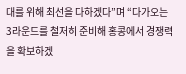대를 위해 최선을 다하겠다”며 “다가오는 3라운드를 철저히 준비해 홍콩에서 경쟁력을 확보하겠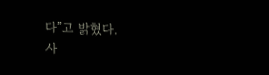다”고 밝혔다.
사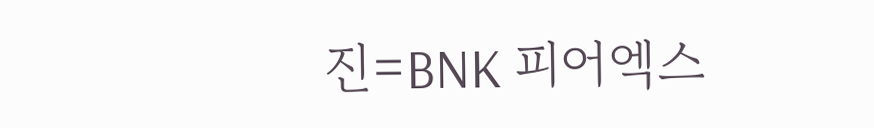진=BNK 피어엑스